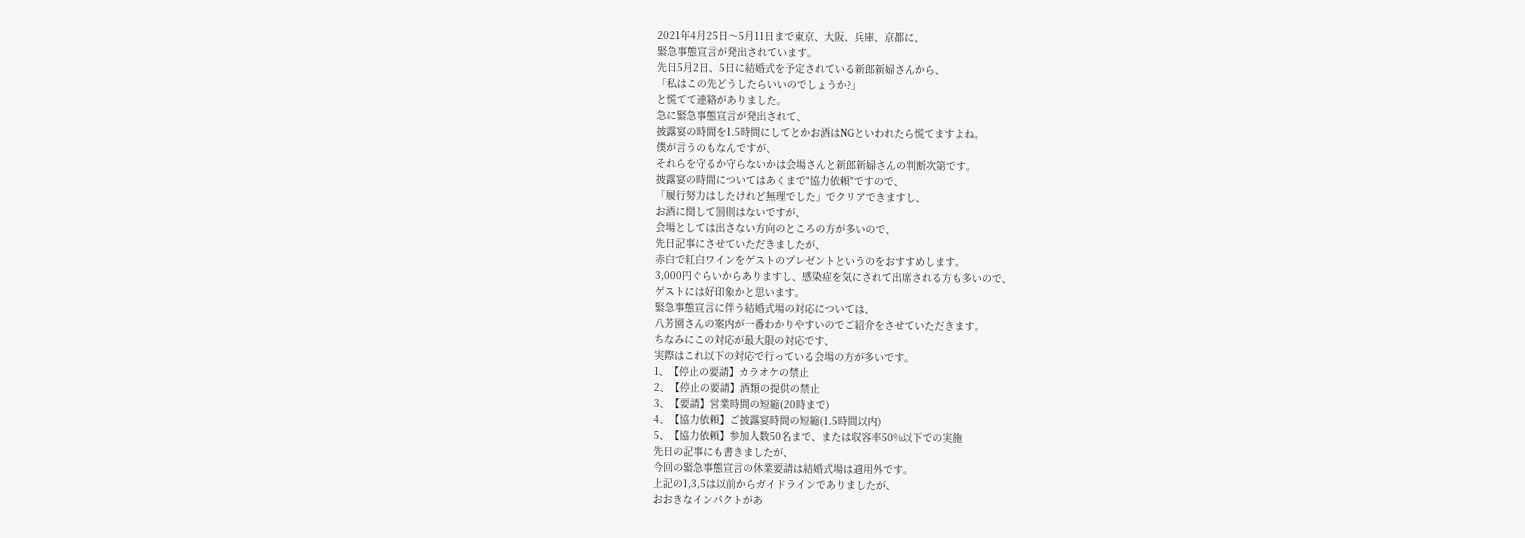2021年4月25日〜5月11日まで東京、大阪、兵庫、京都に、
緊急事態宣言が発出されています。
先日5月2日、5日に結婚式を予定されている新郎新婦さんから、
「私はこの先どうしたらいいのでしょうか?」
と慌てて連絡がありました。
急に緊急事態宣言が発出されて、
披露宴の時間を1.5時間にしてとかお酒はNGといわれたら慌てますよね。
僕が言うのもなんですが、
それらを守るか守らないかは会場さんと新郎新婦さんの判断次第です。
披露宴の時間についてはあくまで"協力依頼"ですので、
「履行努力はしたけれど無理でした」でクリアできますし、
お酒に関して罰則はないですが、
会場としては出さない方向のところの方が多いので、
先日記事にさせていただきましたが、
赤白で紅白ワインをゲストのプレゼントというのをおすすめします。
3,000円ぐらいからありますし、感染症を気にされて出席される方も多いので、
ゲストには好印象かと思います。
緊急事態宣言に伴う結婚式場の対応については、
八芳園さんの案内が一番わかりやすいのでご紹介をさせていただきます。
ちなみにこの対応が最大限の対応です、
実際はこれ以下の対応で行っている会場の方が多いです。
1、【停止の要請】カラオケの禁止
2、【停止の要請】酒類の提供の禁止
3、【要請】営業時間の短縮(20時まで)
4、【協力依頼】ご披露宴時間の短縮(1.5時間以内)
5、【協力依頼】参加人数50名まで、または収容率50%以下での実施
先日の記事にも書きましたが、
今回の緊急事態宣言の休業要請は結婚式場は適用外です。
上記の1,3,5は以前からガイドラインでありましたが、
おおきなインパクトがあ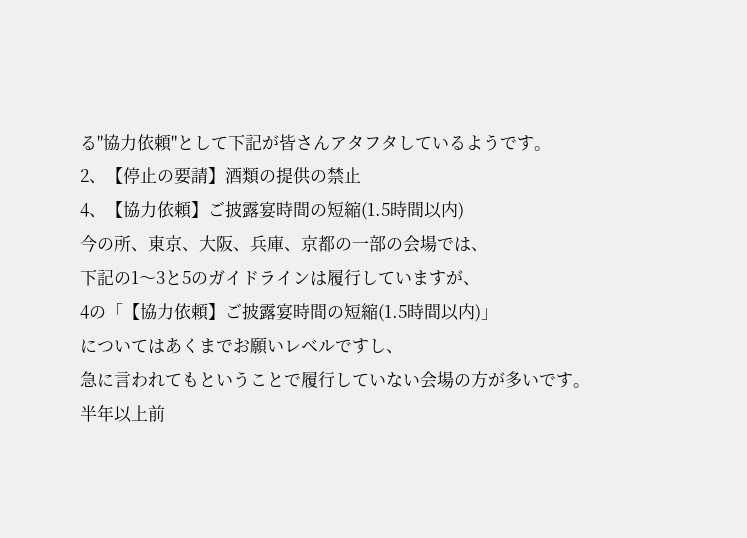る"協力依頼"として下記が皆さんアタフタしているようです。
2、【停止の要請】酒類の提供の禁止
4、【協力依頼】ご披露宴時間の短縮(1.5時間以内)
今の所、東京、大阪、兵庫、京都の一部の会場では、
下記の1〜3と5のガイドラインは履行していますが、
4の「【協力依頼】ご披露宴時間の短縮(1.5時間以内)」
についてはあくまでお願いレベルですし、
急に言われてもということで履行していない会場の方が多いです。
半年以上前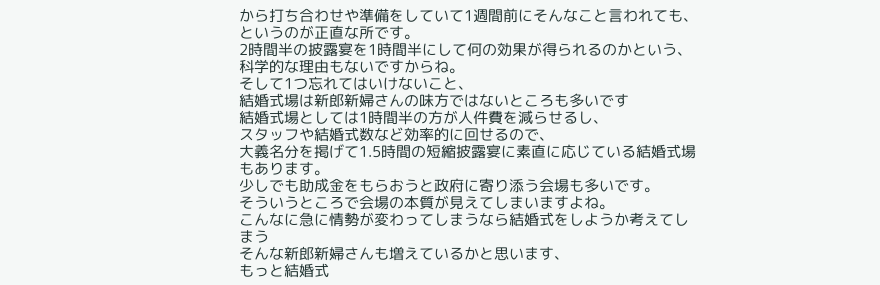から打ち合わせや準備をしていて1週間前にそんなこと言われても、
というのが正直な所です。
2時間半の披露宴を1時間半にして何の効果が得られるのかという、
科学的な理由もないですからね。
そして1つ忘れてはいけないこと、
結婚式場は新郎新婦さんの味方ではないところも多いです
結婚式場としては1時間半の方が人件費を減らせるし、
スタッフや結婚式数など効率的に回せるので、
大義名分を掲げて1.5時間の短縮披露宴に素直に応じている結婚式場もあります。
少しでも助成金をもらおうと政府に寄り添う会場も多いです。
そういうところで会場の本質が見えてしまいますよね。
こんなに急に情勢が変わってしまうなら結婚式をしようか考えてしまう
そんな新郎新婦さんも増えているかと思います、
もっと結婚式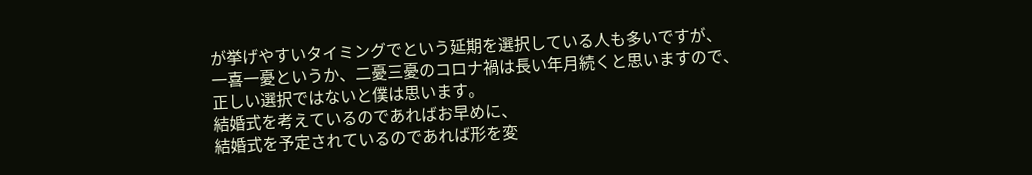が挙げやすいタイミングでという延期を選択している人も多いですが、
一喜一憂というか、二憂三憂のコロナ禍は長い年月続くと思いますので、
正しい選択ではないと僕は思います。
結婚式を考えているのであればお早めに、
結婚式を予定されているのであれば形を変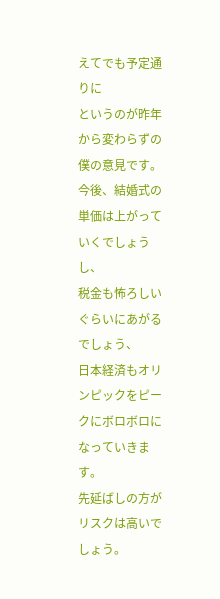えてでも予定通りに
というのが昨年から変わらずの僕の意見です。
今後、結婚式の単価は上がっていくでしょうし、
税金も怖ろしいぐらいにあがるでしょう、
日本経済もオリンピックをピークにボロボロになっていきます。
先延ばしの方がリスクは高いでしょう。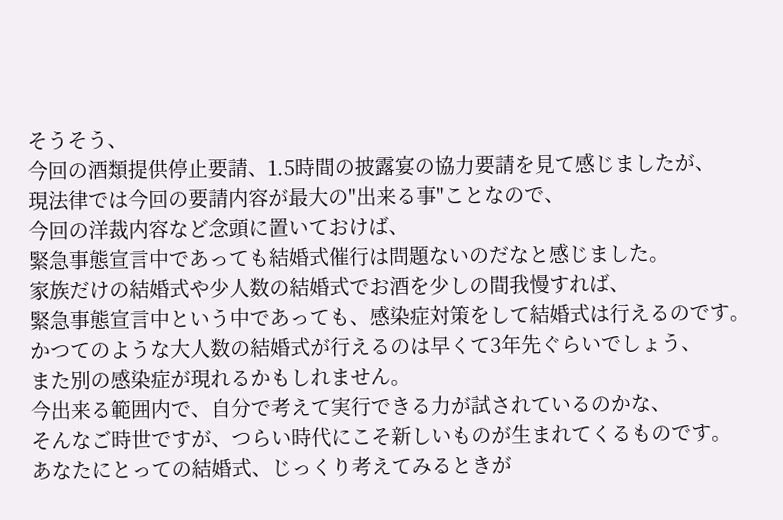そうそう、
今回の酒類提供停止要請、1.5時間の披露宴の協力要請を見て感じましたが、
現法律では今回の要請内容が最大の"出来る事"ことなので、
今回の洋裁内容など念頭に置いておけば、
緊急事態宣言中であっても結婚式催行は問題ないのだなと感じました。
家族だけの結婚式や少人数の結婚式でお酒を少しの間我慢すれば、
緊急事態宣言中という中であっても、感染症対策をして結婚式は行えるのです。
かつてのような大人数の結婚式が行えるのは早くて3年先ぐらいでしょう、
また別の感染症が現れるかもしれません。
今出来る範囲内で、自分で考えて実行できる力が試されているのかな、
そんなご時世ですが、つらい時代にこそ新しいものが生まれてくるものです。
あなたにとっての結婚式、じっくり考えてみるときが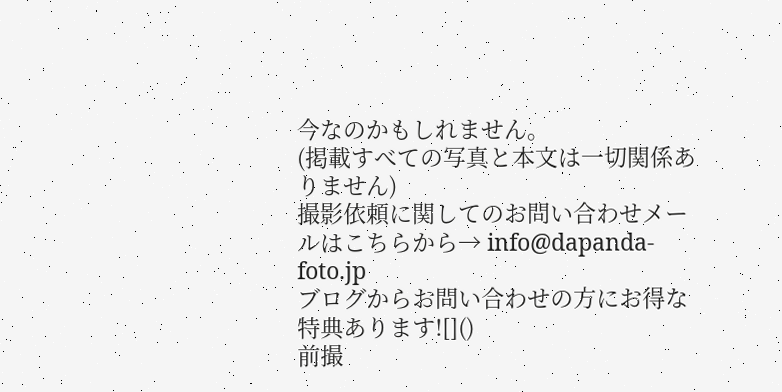今なのかもしれません。
(掲載すべての写真と本文は一切関係ありません)
撮影依頼に関してのお問い合わせメールはこちらから→ info@dapanda-foto.jp
ブログからお問い合わせの方にお得な特典あります![]()
前撮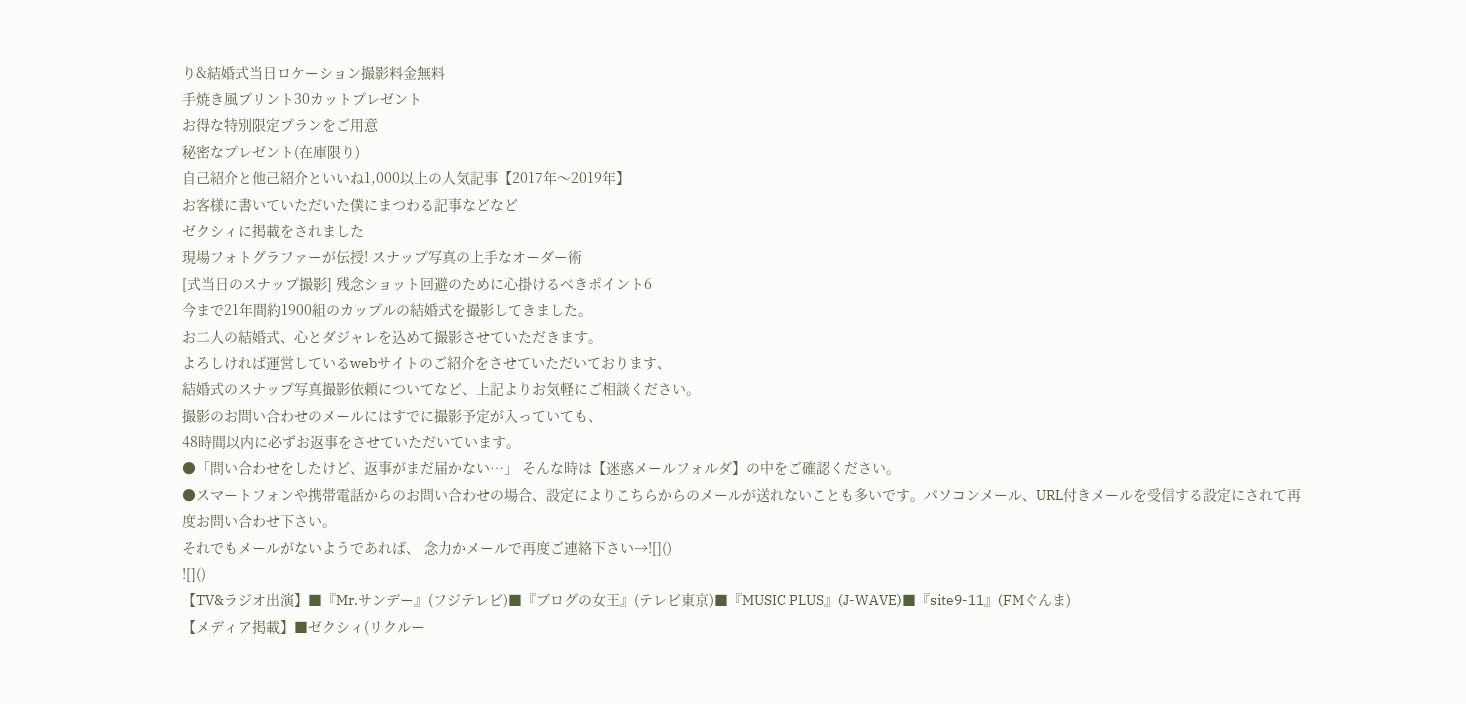り&結婚式当日ロケーション撮影料金無料
手焼き風プリント30カットプレゼント
お得な特別限定プランをご用意
秘密なプレゼント(在庫限り)
自己紹介と他己紹介といいね1,000以上の人気記事【2017年〜2019年】
お客様に書いていただいた僕にまつわる記事などなど
ゼクシィに掲載をされました
現場フォトグラファーが伝授! スナップ写真の上手なオーダー術
[式当日のスナップ撮影] 残念ショット回避のために心掛けるべきポイント6
今まで21年間約1900組のカップルの結婚式を撮影してきました。
お二人の結婚式、心とダジャレを込めて撮影させていただきます。
よろしければ運営しているwebサイトのご紹介をさせていただいております、
結婚式のスナップ写真撮影依頼についてなど、上記よりお気軽にご相談ください。
撮影のお問い合わせのメールにはすでに撮影予定が入っていても、
48時間以内に必ずお返事をさせていただいています。
●「問い合わせをしたけど、返事がまだ届かない…」 そんな時は【迷惑メールフォルダ】の中をご確認ください。
●スマートフォンや携帯電話からのお問い合わせの場合、設定によりこちらからのメールが送れないことも多いです。パソコンメール、URL付きメールを受信する設定にされて再度お問い合わせ下さい。
それでもメールがないようであれば、 念力かメールで再度ご連絡下さい→![]()
![]()
【TV&ラジオ出演】■『Mr.サンデー』(フジテレビ)■『ブログの女王』(テレビ東京)■『MUSIC PLUS』(J-WAVE)■『site9-11』(FMぐんま)
【メディア掲載】■ゼクシィ(リクルー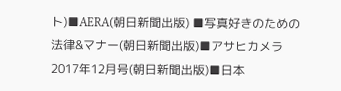ト)■AERA(朝日新聞出版) ■写真好きのための法律&マナー(朝日新聞出版)■アサヒカメラ2017年12月号(朝日新聞出版)■日本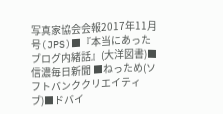写真家協会会報2017年11月号(JPS)■『本当にあったブログ内緒話』(大洋図書)■信濃毎日新聞 ■ねっため(ソフトバンククリエイティブ)■ドバイ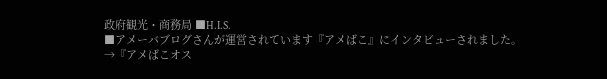政府観光・商務局 ■H.I.S.
■アメーバブログさんが運営されています『アメばこ』にインタビューされました。
→『アメばこオス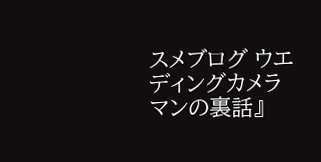スメブログ ウエディングカメラマンの裏話』